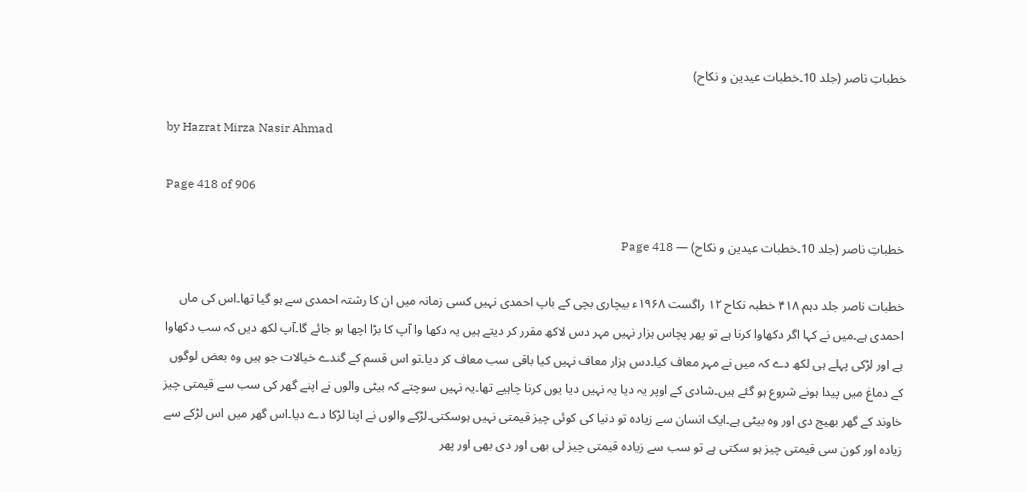خطباتِ ناصر (جلد 10۔خطبات عیدین و نکاح)

by Hazrat Mirza Nasir Ahmad

Page 418 of 906

خطباتِ ناصر (جلد 10۔خطبات عیدین و نکاح) — Page 418

خطبات ناصر جلد دہم ۴۱۸ خطبہ نکاح ۱۲ راگست ۱۹۶۸ء بیچاری بچی کے باپ احمدی نہیں کسی زمانہ میں ان کا رشتہ احمدی سے ہو گیا تھا۔اس کی ماں احمدی ہے۔میں نے کہا اگر دکھاوا کرنا ہے تو پھر پچاس ہزار نہیں مہر دس لاکھ مقرر کر دیتے ہیں یہ دکھا وا آپ کا بڑا اچھا ہو جائے گا۔آپ لکھ دیں کہ سب دکھاوا ہے اور لڑکی پہلے ہی لکھ دے کہ میں نے مہر معاف کیا۔دس ہزار معاف نہیں کیا باقی سب معاف کر دیا۔تو اس قسم کے گندے خیالات جو ہیں وہ بعض لوگوں کے دماغ میں پیدا ہونے شروع ہو گئے ہیں۔شادی کے اوپر یہ دیا یہ نہیں دیا یوں کرنا چاہیے تھا۔یہ نہیں سوچتے کہ بیٹی والوں نے اپنے گھر کی سب سے قیمتی چیز خاوند کے گھر بھیج دی اور وہ بیٹی ہے۔ایک انسان سے زیادہ تو دنیا کی کوئی چیز قیمتی نہیں ہوسکتی۔لڑکے والوں نے اپنا لڑکا دے دیا۔اس گھر میں اس لڑکے سے زیادہ اور کون سی قیمتی چیز ہو سکتی ہے تو سب سے زیادہ قیمتی چیز لی بھی اور دی بھی اور پھر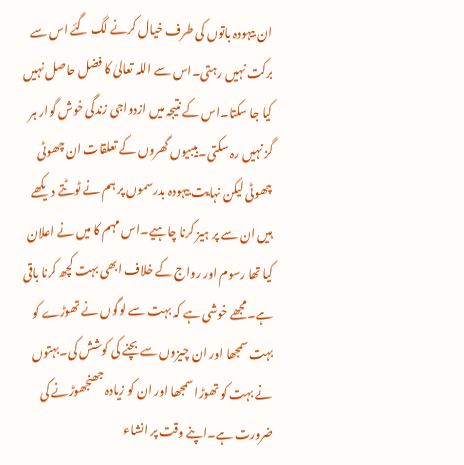ان بیہودہ باتوں کی طرف خیال کرنے لگ گئے اس سے برکت نہیں رہتی۔اس سے اللہ تعالیٰ کا فضل حاصل نہیں کیا جا سکتا۔اس کے نتیجہ میں ازدواجی زندگی خوش گوار ہر گز نہیں رہ سکتی۔بیبیوں گھروں کے تعلقات ان چھوٹی چھوٹی لیکن نہایت بیہودہ بدرسموں پر ہم نے ٹوٹتے دیکھے ہیں ان سے پر ہیز کرنا چاہیے۔اس مہم کا میں نے اعلان کیا تھا رسوم اور رواج کے خلاف ابھی بہت کچھ کرنا باقی ہے۔مجھے خوشی ہے کہ بہت سے لوگوں نے تھوڑے کو بہت سمجھا اور ان چیزوں سے بچنے کی کوشش کی۔بہتوں نے بہت کو تھوڑا سمجھا اور ان کو زیادہ جھنجھوڑنے کی ضرورت ہے۔اپنے وقت پر انشاء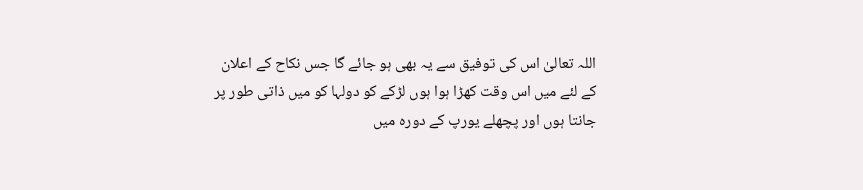اللہ تعالیٰ اس کی توفیق سے یہ بھی ہو جائے گا جس نکاح کے اعلان کے لئے میں اس وقت کھڑا ہوا ہوں لڑکے کو دولہا کو میں ذاتی طور پر جانتا ہوں اور پچھلے یورپ کے دورہ میں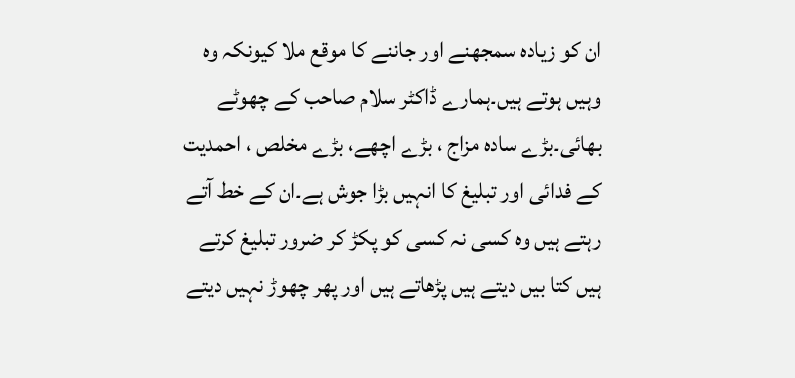ان کو زیادہ سمجھنے اور جاننے کا موقع ملا کیونکہ وہ وہیں ہوتے ہیں۔ہمارے ڈاکٹر سلام صاحب کے چھوٹے بھائی۔بڑے سادہ مزاج ، بڑے اچھے، بڑے مخلص ، احمدیت کے فدائی اور تبلیغ کا انہیں بڑا جوش ہے۔ان کے خط آتے رہتے ہیں وہ کسی نہ کسی کو پکڑ کر ضرور تبلیغ کرتے ہیں کتا بیں دیتے ہیں پڑھاتے ہیں اور پھر چھوڑ نہیں دیتے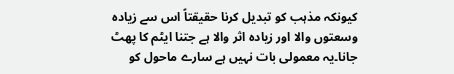کیونکہ مذہب کو تبدیل کرنا حقیقتاً اس سے زیادہ وسعتوں والا اور زیادہ اثر والا ہے جتنا ایٹم کا پھٹ جانا۔یہ معمولی بات نہیں ہے سارے ماحول کو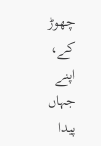چھوڑ کے، اپنے جہاں پیدا